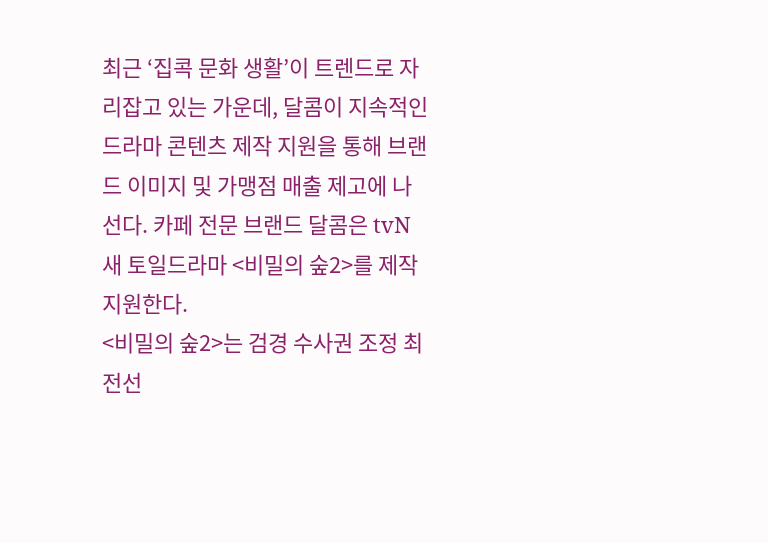최근 ‘집콕 문화 생활’이 트렌드로 자리잡고 있는 가운데, 달콤이 지속적인 드라마 콘텐츠 제작 지원을 통해 브랜드 이미지 및 가맹점 매출 제고에 나선다. 카페 전문 브랜드 달콤은 tvN 새 토일드라마 <비밀의 숲2>를 제작 지원한다.
<비밀의 숲2>는 검경 수사권 조정 최전선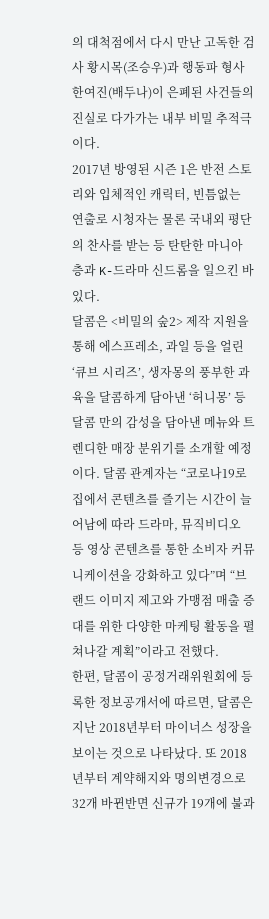의 대척점에서 다시 만난 고독한 검사 황시목(조승우)과 행동파 형사 한여진(배두나)이 은폐된 사건들의 진실로 다가가는 내부 비밀 추적극이다.
2017년 방영된 시즌 1은 반전 스토리와 입체적인 캐릭터, 빈틈없는 연출로 시청자는 물론 국내외 평단의 찬사를 받는 등 탄탄한 마니아 층과 K-드라마 신드롬을 일으킨 바 있다.
달콤은 <비밀의 숲2> 제작 지원을 통해 에스프레소, 과일 등을 얼린 ‘큐브 시리즈’, 생자몽의 풍부한 과육을 달콤하게 담아낸 ‘허니몽’ 등 달콤 만의 감성을 담아낸 메뉴와 트렌디한 매장 분위기를 소개할 예정이다. 달콤 관계자는 “코로나19로 집에서 콘텐츠를 즐기는 시간이 늘어남에 따라 드라마, 뮤직비디오 등 영상 콘텐츠를 통한 소비자 커뮤니케이션을 강화하고 있다”며 “브랜드 이미지 제고와 가맹점 매출 증대를 위한 다양한 마케팅 활동을 펼쳐나갈 계획”이라고 전했다.
한편, 달콤이 공정거래위원회에 등록한 정보공개서에 따르면, 달콤은 지난 2018년부터 마이너스 성장을 보이는 것으로 나타났다. 또 2018년부터 계약해지와 명의변경으로 32개 바뀐반면 신규가 19개에 불과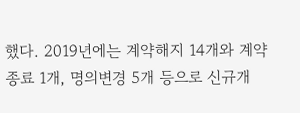했다. 2019년에는 계약해지 14개와 계약종료 1개, 명의변경 5개 등으로 신규개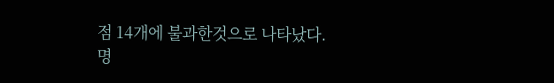점 14개에 불과한것으로 나타났다.
명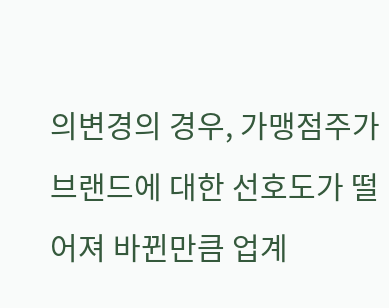의변경의 경우, 가맹점주가 브랜드에 대한 선호도가 떨어져 바뀐만큼 업계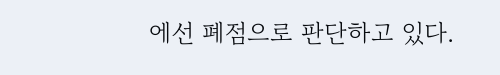에선 폐점으로 판단하고 있다.